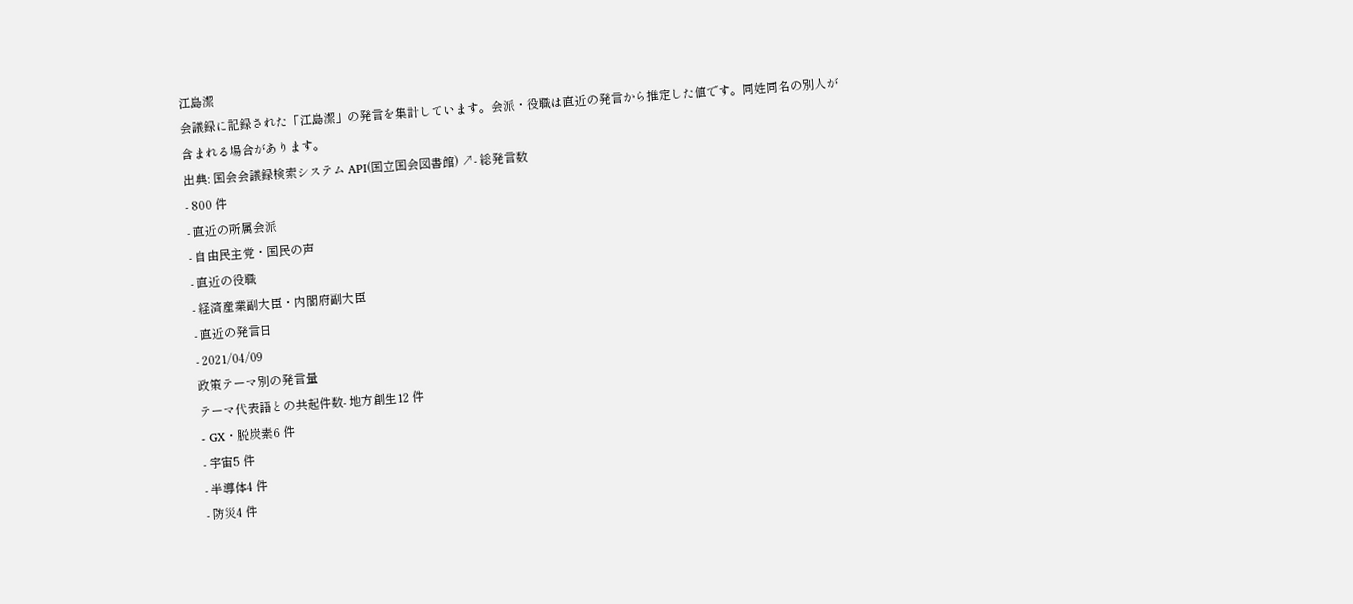江島潔
会議録に記録された「江島潔」の発言を集計しています。会派・役職は直近の発言から推定した値です。同姓同名の別人が含まれる場合があります。
出典: 国会会議録検索システム API(国立国会図書館) ↗- 総発言数
- 800 件
- 直近の所属会派
- 自由民主党・国民の声
- 直近の役職
- 経済産業副大臣・内閣府副大臣
- 直近の発言日
- 2021/04/09
政策テーマ別の発言量
テーマ代表語との共起件数- 地方創生12 件
- GX・脱炭素6 件
- 宇宙5 件
- 半導体4 件
- 防災4 件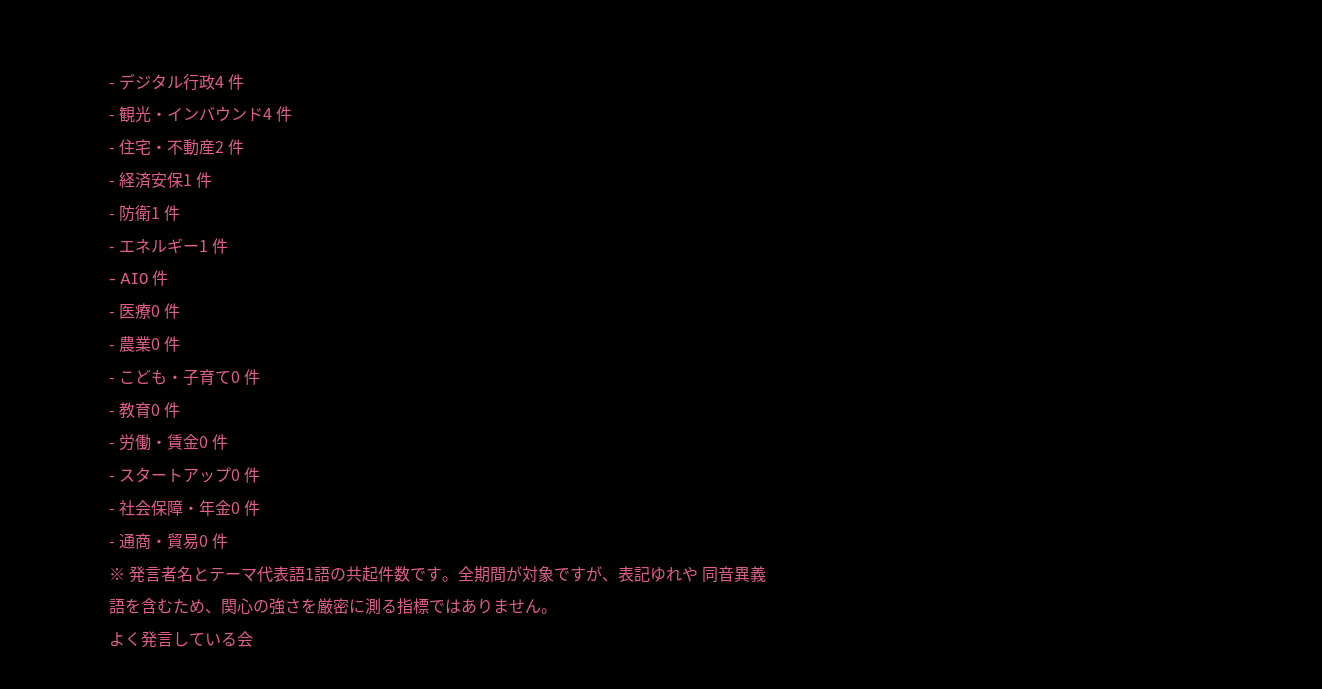- デジタル行政4 件
- 観光・インバウンド4 件
- 住宅・不動産2 件
- 経済安保1 件
- 防衛1 件
- エネルギー1 件
- AI0 件
- 医療0 件
- 農業0 件
- こども・子育て0 件
- 教育0 件
- 労働・賃金0 件
- スタートアップ0 件
- 社会保障・年金0 件
- 通商・貿易0 件
※ 発言者名とテーマ代表語1語の共起件数です。全期間が対象ですが、表記ゆれや 同音異義語を含むため、関心の強さを厳密に測る指標ではありません。
よく発言している会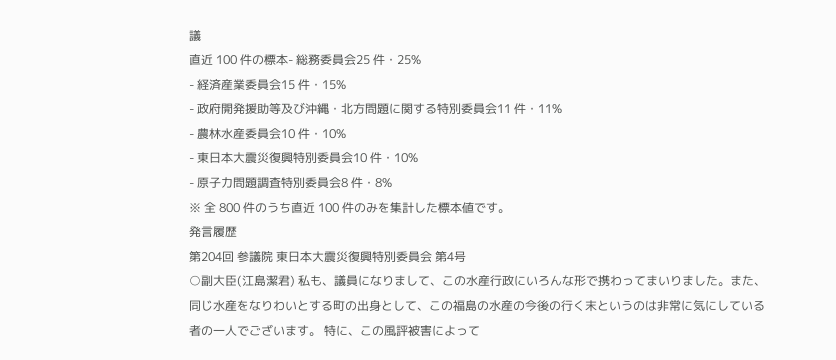議
直近 100 件の標本- 総務委員会25 件・25%
- 経済産業委員会15 件・15%
- 政府開発援助等及び沖縄・北方問題に関する特別委員会11 件・11%
- 農林水産委員会10 件・10%
- 東日本大震災復興特別委員会10 件・10%
- 原子力問題調査特別委員会8 件・8%
※ 全 800 件のうち直近 100 件のみを集計した標本値です。
発言履歴
第204回 参議院 東日本大震災復興特別委員会 第4号
○副大臣(江島潔君) 私も、議員になりまして、この水産行政にいろんな形で携わってまいりました。また、同じ水産をなりわいとする町の出身として、この福島の水産の今後の行く末というのは非常に気にしている者の一人でございます。 特に、この風評被害によって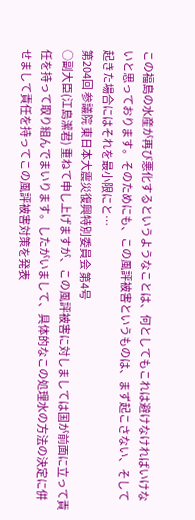この福島の水産が再び悪化するというようなことは、何としてもこれは避けなければいけないと思っております。そのためにも、この風評被害というものは、まず起こさない、そして起きた場合にはそれを最小限にと…
第204回 参議院 東日本大震災復興特別委員会 第4号
○副大臣(江島潔君) 重ねて申し上げますが、この風評被害に対しましては国が前面に立って責任を持って取り組んでまいります。したがいまして、具体的なこの処理水の方法の決定に併せまして責任を持ってこの風評被害対策を発表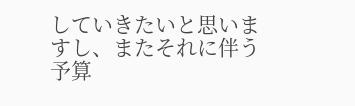していきたいと思いますし、またそれに伴う予算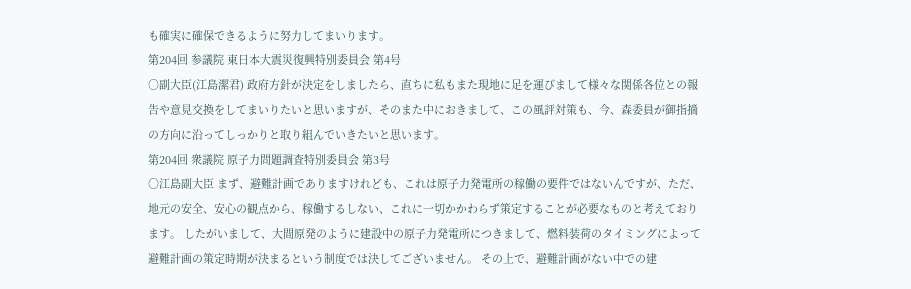も確実に確保できるように努力してまいります。
第204回 参議院 東日本大震災復興特別委員会 第4号
○副大臣(江島潔君) 政府方針が決定をしましたら、直ちに私もまた現地に足を運びまして様々な関係各位との報告や意見交換をしてまいりたいと思いますが、そのまた中におきまして、この風評対策も、今、森委員が御指摘の方向に沿ってしっかりと取り組んでいきたいと思います。
第204回 衆議院 原子力問題調査特別委員会 第3号
○江島副大臣 まず、避難計画でありますけれども、これは原子力発電所の稼働の要件ではないんですが、ただ、地元の安全、安心の観点から、稼働するしない、これに一切かかわらず策定することが必要なものと考えております。 したがいまして、大間原発のように建設中の原子力発電所につきまして、燃料装荷のタイミングによって避難計画の策定時期が決まるという制度では決してございません。 その上で、避難計画がない中での建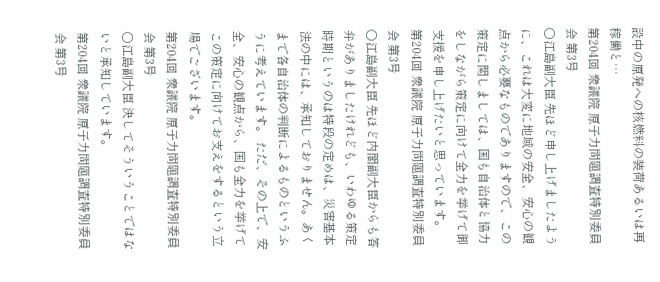設中の原発への核燃料の装荷あるいは再稼働と…
第204回 衆議院 原子力問題調査特別委員会 第3号
○江島副大臣 先ほど申し上げましたように、これは大変に地域の安全、安心の観点から必要なものでありますので、この策定に関しましては、国も自治体と協力をしながら策定に向けて全力を挙げて御支援を申し上げたいと思っています。
第204回 衆議院 原子力問題調査特別委員会 第3号
○江島副大臣 先ほど内閣副大臣からも答弁がありましたけれども、いわゆる策定時期というのは特段の定めは、災害基本法の中には、承知しておりません。あくまで各自治体の判断によるものというふうに考えています。 ただ、その上で、安全、安心の観点から、国も全力を挙げてこの策定に向けてお支えをするという立場でございます。
第204回 衆議院 原子力問題調査特別委員会 第3号
○江島副大臣 決してそういうことではないと承知しています。
第204回 衆議院 原子力問題調査特別委員会 第3号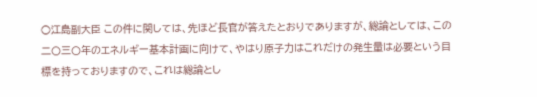○江島副大臣 この件に関しては、先ほど長官が答えたとおりでありますが、総論としては、この二〇三〇年のエネルギー基本計画に向けて、やはり原子力はこれだけの発生量は必要という目標を持っておりますので、これは総論とし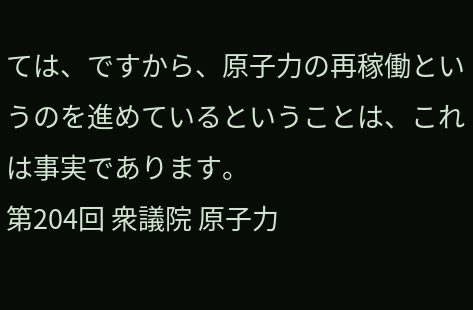ては、ですから、原子力の再稼働というのを進めているということは、これは事実であります。
第204回 衆議院 原子力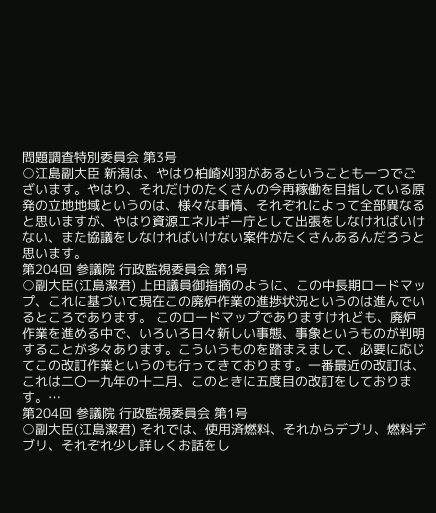問題調査特別委員会 第3号
○江島副大臣 新潟は、やはり柏崎刈羽があるということも一つでございます。やはり、それだけのたくさんの今再稼働を目指している原発の立地地域というのは、様々な事情、それぞれによって全部異なると思いますが、やはり資源エネルギー庁として出張をしなければいけない、また協議をしなければいけない案件がたくさんあるんだろうと思います。
第204回 参議院 行政監視委員会 第1号
○副大臣(江島潔君) 上田議員御指摘のように、この中長期ロードマップ、これに基づいて現在この廃炉作業の進捗状況というのは進んでいるところであります。 このロードマップでありますけれども、廃炉作業を進める中で、いろいろ日々新しい事態、事象というものが判明することが多々あります。こういうものを踏まえまして、必要に応じてこの改訂作業というのも行ってきております。一番最近の改訂は、これは二〇一九年の十二月、このときに五度目の改訂をしております。…
第204回 参議院 行政監視委員会 第1号
○副大臣(江島潔君) それでは、使用済燃料、それからデブリ、燃料デブリ、それぞれ少し詳しくお話をし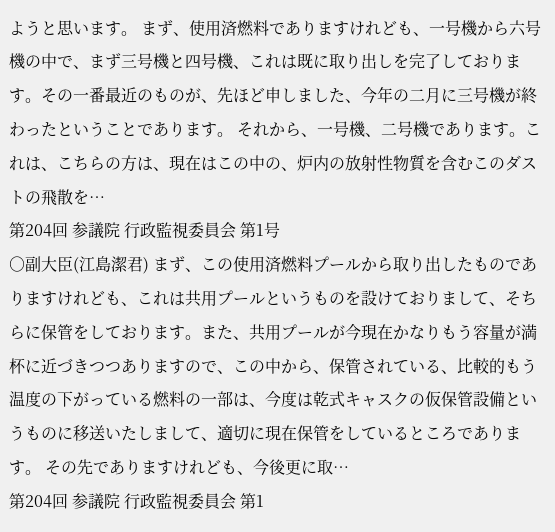ようと思います。 まず、使用済燃料でありますけれども、一号機から六号機の中で、まず三号機と四号機、これは既に取り出しを完了しております。その一番最近のものが、先ほど申しました、今年の二月に三号機が終わったということであります。 それから、一号機、二号機であります。これは、こちらの方は、現在はこの中の、炉内の放射性物質を含むこのダストの飛散を…
第204回 参議院 行政監視委員会 第1号
○副大臣(江島潔君) まず、この使用済燃料プールから取り出したものでありますけれども、これは共用プールというものを設けておりまして、そちらに保管をしております。また、共用プールが今現在かなりもう容量が満杯に近づきつつありますので、この中から、保管されている、比較的もう温度の下がっている燃料の一部は、今度は乾式キャスクの仮保管設備というものに移送いたしまして、適切に現在保管をしているところであります。 その先でありますけれども、今後更に取…
第204回 参議院 行政監視委員会 第1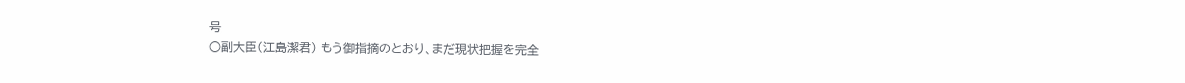号
○副大臣(江島潔君) もう御指摘のとおり、まだ現状把握を完全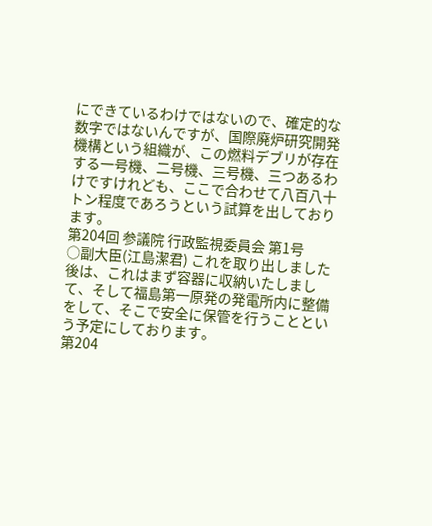にできているわけではないので、確定的な数字ではないんですが、国際廃炉研究開発機構という組織が、この燃料デブリが存在する一号機、二号機、三号機、三つあるわけですけれども、ここで合わせて八百八十トン程度であろうという試算を出しております。
第204回 参議院 行政監視委員会 第1号
○副大臣(江島潔君) これを取り出しました後は、これはまず容器に収納いたしまして、そして福島第一原発の発電所内に整備をして、そこで安全に保管を行うことという予定にしております。
第204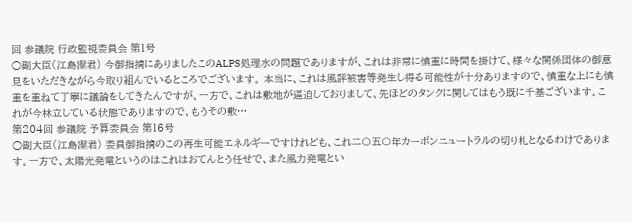回 参議院 行政監視委員会 第1号
○副大臣(江島潔君) 今御指摘にありましたこのALPS処理水の問題でありますが、これは非常に慎重に時間を掛けて、様々な関係団体の御意見をいただきながら今取り組んでいるところでございます。 本当に、これは風評被害等発生し得る可能性が十分ありますので、慎重な上にも慎重を重ねて丁寧に議論をしてきたんですが、一方で、これは敷地が逼迫しておりまして、先ほどのタンクに関してはもう既に千基ございます。これが今林立している状態でありますので、もうその敷…
第204回 参議院 予算委員会 第16号
○副大臣(江島潔君) 委員御指摘のこの再生可能エネルギーですけれども、これ二〇五〇年カーボンニュートラルの切り札となるわけであります。一方で、太陽光発電というのはこれはおてんとう任せで、また風力発電とい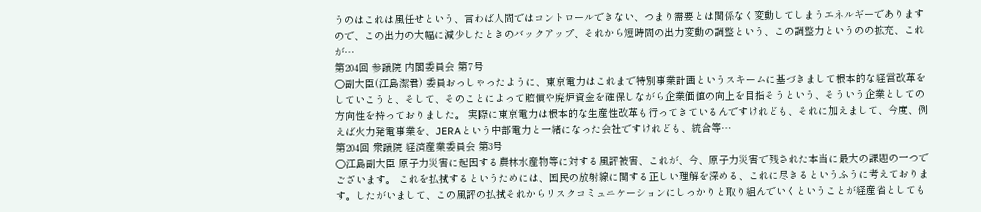うのはこれは風任せという、言わば人間ではコントロールできない、つまり需要とは関係なく変動してしまうエネルギーでありますので、この出力の大幅に減少したときのバックアップ、それから短時間の出力変動の調整という、この調整力というのの拡充、これが…
第204回 参議院 内閣委員会 第7号
○副大臣(江島潔君) 委員おっしゃったように、東京電力はこれまで特別事業計画というスキームに基づきまして根本的な経営改革をしていこうと、そして、そのことによって賠償や廃炉資金を確保しながら企業価値の向上を目指そうという、そういう企業としての方向性を持っておりました。 実際に東京電力は根本的な生産性改革も行ってきているんですけれども、それに加えまして、今度、例えば火力発電事業を、JERAという中部電力と一緒になった会社ですけれども、統合等…
第204回 衆議院 経済産業委員会 第3号
○江島副大臣 原子力災害に起因する農林水産物等に対する風評被害、これが、今、原子力災害で残された本当に最大の課題の一つでございます。 これを払拭するというためには、国民の放射線に関する正しい理解を深める、これに尽きるというふうに考えております。したがいまして、この風評の払拭それからリスクコミュニケーションにしっかりと取り組んでいくということが経産省としても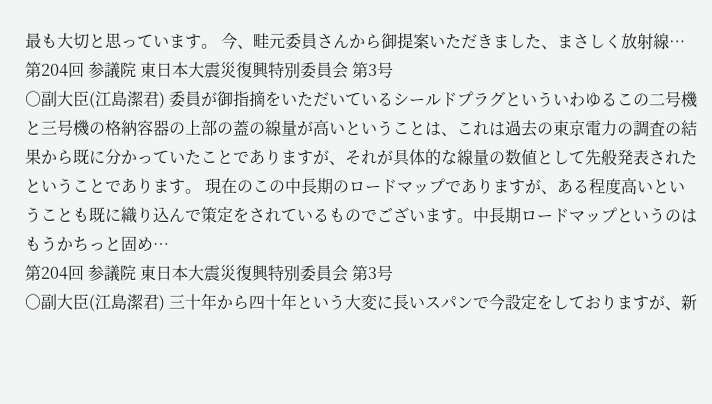最も大切と思っています。 今、畦元委員さんから御提案いただきました、まさしく放射線…
第204回 参議院 東日本大震災復興特別委員会 第3号
○副大臣(江島潔君) 委員が御指摘をいただいているシールドプラグといういわゆるこの二号機と三号機の格納容器の上部の蓋の線量が高いということは、これは過去の東京電力の調査の結果から既に分かっていたことでありますが、それが具体的な線量の数値として先般発表されたということであります。 現在のこの中長期のロードマップでありますが、ある程度高いということも既に織り込んで策定をされているものでございます。中長期ロードマップというのはもうかちっと固め…
第204回 参議院 東日本大震災復興特別委員会 第3号
○副大臣(江島潔君) 三十年から四十年という大変に長いスパンで今設定をしておりますが、新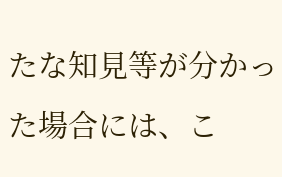たな知見等が分かった場合には、こ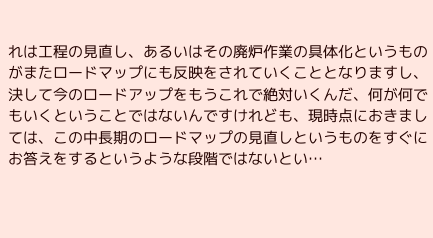れは工程の見直し、あるいはその廃炉作業の具体化というものがまたロードマップにも反映をされていくこととなりますし、決して今のロードアップをもうこれで絶対いくんだ、何が何でもいくということではないんですけれども、現時点におきましては、この中長期のロードマップの見直しというものをすぐにお答えをするというような段階ではないとい…